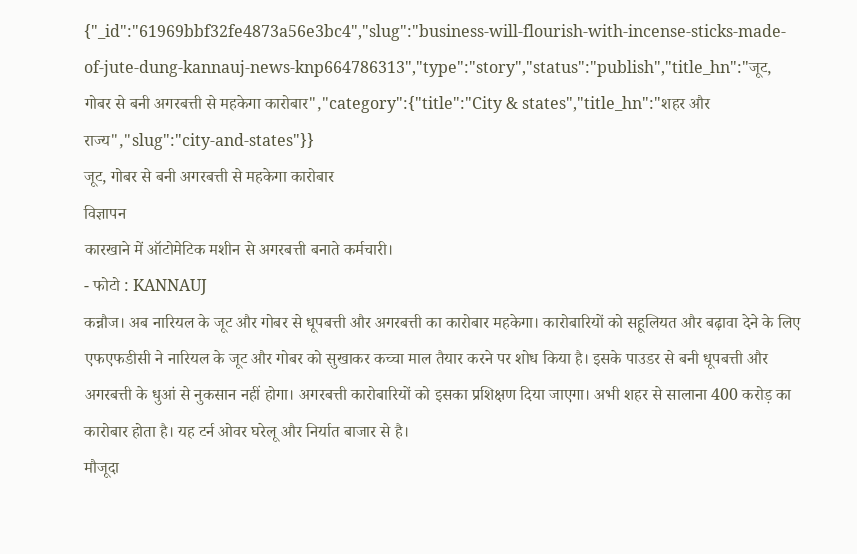{"_id":"61969bbf32fe4873a56e3bc4","slug":"business-will-flourish-with-incense-sticks-made-of-jute-dung-kannauj-news-knp664786313","type":"story","status":"publish","title_hn":"जूट, गोबर से बनी अगरबत्ती से महकेगा कारोबार","category":{"title":"City & states","title_hn":"शहर और राज्य","slug":"city-and-states"}}
जूट, गोबर से बनी अगरबत्ती से महकेगा कारोबार
विज्ञापन
कारखाने में ऑटोमेटिक मशीन से अगरबत्ती बनाते कर्मचारी।
- फोटो : KANNAUJ
कन्नौज। अब नारियल के जूट और गोबर से धूपबत्ती और अगरबत्ती का कारोबार महकेगा। कारोबारियों को सहूलियत और बढ़ावा देने के लिए एफएफडीसी ने नारियल के जूट और गोबर को सुखाकर कच्चा माल तैयार करने पर शोध किया है। इसके पाउडर से बनी धूपबत्ती और अगरबत्ती के धुआं से नुकसान नहीं होगा। अगरबत्ती कारोबारियों को इसका प्रशिक्षण दिया जाएगा। अभी शहर से सालाना 400 करोड़ का कारोबार होता है। यह टर्न ओवर घरेलू और निर्यात बाजार से है।
मौजूदा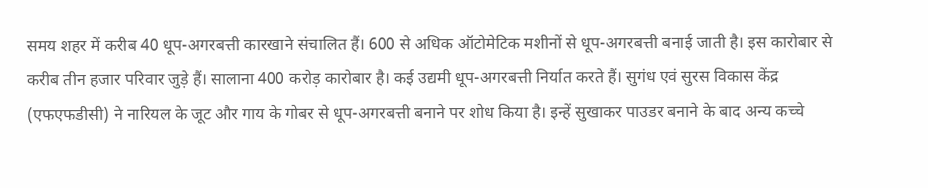समय शहर में करीब 40 धूप-अगरबत्ती कारखाने संचालित हैं। 600 से अधिक ऑटोमेटिक मशीनों से धूप-अगरबत्ती बनाई जाती है। इस कारोबार से करीब तीन हजार परिवार जुड़े हैं। सालाना 400 करोड़ कारोबार है। कई उद्यमी धूप-अगरबत्ती निर्यात करते हैं। सुगंध एवं सुरस विकास केंद्र (एफएफडीसी) ने नारियल के जूट और गाय के गोबर से धूप-अगरबत्ती बनाने पर शोध किया है। इन्हें सुखाकर पाउडर बनाने के बाद अन्य कच्चे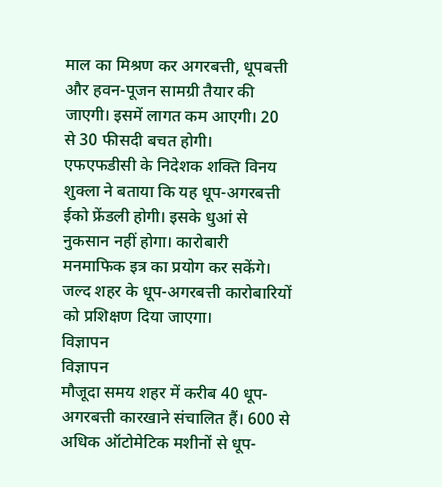माल का मिश्रण कर अगरबत्ती, धूपबत्ती और हवन-पूजन सामग्री तैयार की जाएगी। इसमें लागत कम आएगी। 20 से 30 फीसदी बचत होगी।
एफएफडीसी के निदेशक शक्ति विनय शुक्ला ने बताया कि यह धूप-अगरबत्ती ईको फ्रेंडली होगी। इसके धुआं से नुकसान नहीं होगा। कारोबारी मनमाफिक इत्र का प्रयोग कर सकेंगे। जल्द शहर के धूप-अगरबत्ती कारोबारियों को प्रशिक्षण दिया जाएगा।
विज्ञापन
विज्ञापन
मौजूदा समय शहर में करीब 40 धूप-अगरबत्ती कारखाने संचालित हैं। 600 से अधिक ऑटोमेटिक मशीनों से धूप-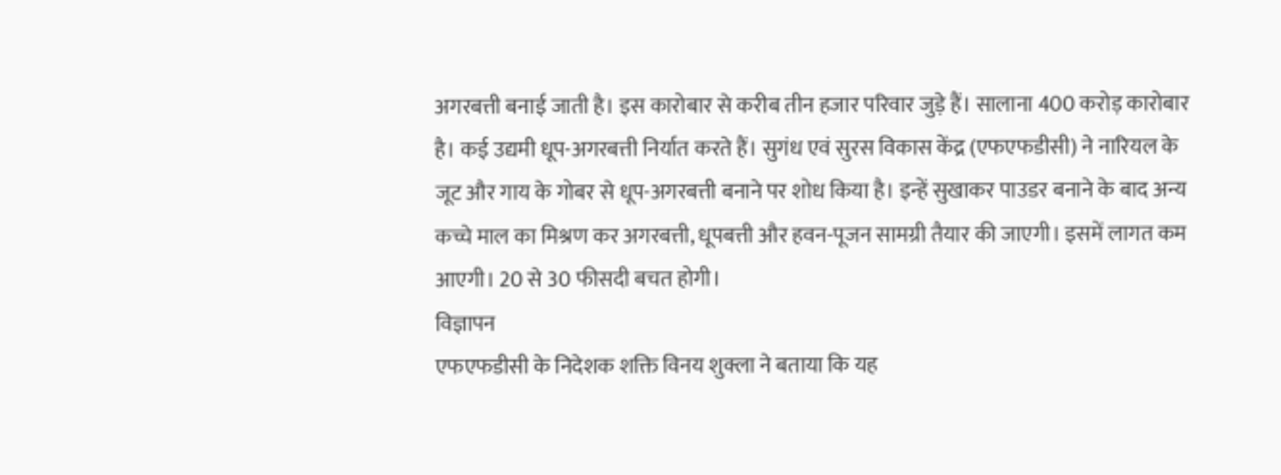अगरबत्ती बनाई जाती है। इस कारोबार से करीब तीन हजार परिवार जुड़े हैं। सालाना 400 करोड़ कारोबार है। कई उद्यमी धूप-अगरबत्ती निर्यात करते हैं। सुगंध एवं सुरस विकास केंद्र (एफएफडीसी) ने नारियल के जूट और गाय के गोबर से धूप-अगरबत्ती बनाने पर शोध किया है। इन्हें सुखाकर पाउडर बनाने के बाद अन्य कच्चे माल का मिश्रण कर अगरबत्ती, धूपबत्ती और हवन-पूजन सामग्री तैयार की जाएगी। इसमें लागत कम आएगी। 20 से 30 फीसदी बचत होगी।
विज्ञापन
एफएफडीसी के निदेशक शक्ति विनय शुक्ला ने बताया कि यह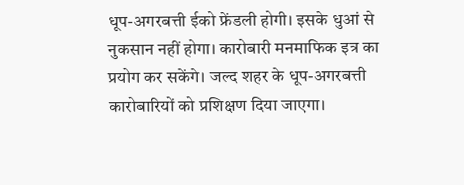धूप-अगरबत्ती ईको फ्रेंडली होगी। इसके धुआं से नुकसान नहीं होगा। कारोबारी मनमाफिक इत्र का प्रयोग कर सकेंगे। जल्द शहर के धूप-अगरबत्ती कारोबारियों को प्रशिक्षण दिया जाएगा।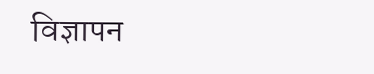विज्ञापन